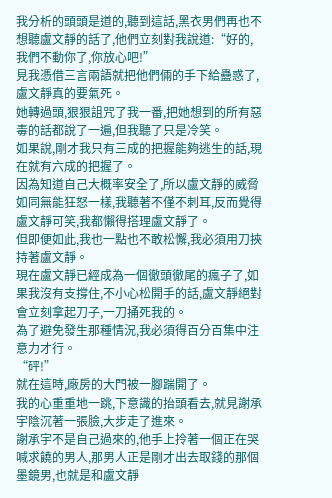我分析的頭頭是道的,聽到這話,黑衣男們再也不想聽盧文靜的話了,他們立刻對我說道:“好的,我們不動你了,你放心吧!”
見我憑借三言兩語就把他們倆的手下給蠱惑了,盧文靜真的要氣死。
她轉過頭,狠狠詛咒了我一番,把她想到的所有惡毒的話都說了一遍,但我聽了只是冷笑。
如果說,剛才我只有三成的把握能夠逃生的話,現在就有六成的把握了。
因為知道自己大概率安全了,所以盧文靜的威脅如同無能狂怒一樣,我聽著不僅不刺耳,反而覺得盧文靜可笑,我都懶得搭理盧文靜了。
但即便如此,我也一點也不敢松懈,我必須用刀挾持著盧文靜。
現在盧文靜已經成為一個徹頭徹尾的瘋子了,如果我沒有支撐住,不小心松開手的話,盧文靜絕對會立刻拿起刀子,一刀捅死我的。
為了避免發生那種情況,我必須得百分百集中注意力才行。
“砰!”
就在這時,廠房的大門被一腳踹開了。
我的心重重地一跳,下意識的抬頭看去,就見謝承宇陰沉著一張臉,大步走了進來。
謝承宇不是自己過來的,他手上拎著一個正在哭喊求饒的男人,那男人正是剛才出去取錢的那個墨鏡男,也就是和盧文靜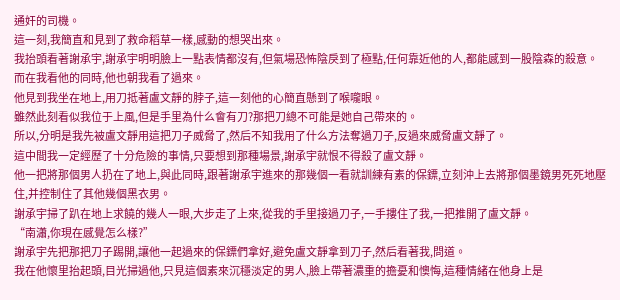通奸的司機。
這一刻,我簡直和見到了救命稻草一樣,感動的想哭出來。
我抬頭看著謝承宇,謝承宇明明臉上一點表情都沒有,但氣場恐怖陰戾到了極點,任何靠近他的人,都能感到一股陰森的殺意。
而在我看他的同時,他也朝我看了過來。
他見到我坐在地上,用刀抵著盧文靜的脖子,這一刻他的心簡直懸到了喉嚨眼。
雖然此刻看似我位于上風,但是手里為什么會有刀?那把刀總不可能是她自己帶來的。
所以,分明是我先被盧文靜用這把刀子威脅了,然后不知我用了什么方法奪過刀子,反過來威脅盧文靜了。
這中間我一定經歷了十分危險的事情,只要想到那種場景,謝承宇就恨不得殺了盧文靜。
他一把將那個男人扔在了地上,與此同時,跟著謝承宇進來的那幾個一看就訓練有素的保鏢,立刻沖上去將那個墨鏡男死死地壓住,并控制住了其他幾個黑衣男。
謝承宇掃了趴在地上求饒的幾人一眼,大步走了上來,從我的手里接過刀子,一手摟住了我,一把推開了盧文靜。
“南瀟,你現在感覺怎么樣?”
謝承宇先把那把刀子踢開,讓他一起過來的保鏢們拿好,避免盧文靜拿到刀子,然后看著我,問道。
我在他懷里抬起頭,目光掃過他,只見這個素來沉穩淡定的男人,臉上帶著濃重的擔憂和懊悔,這種情緒在他身上是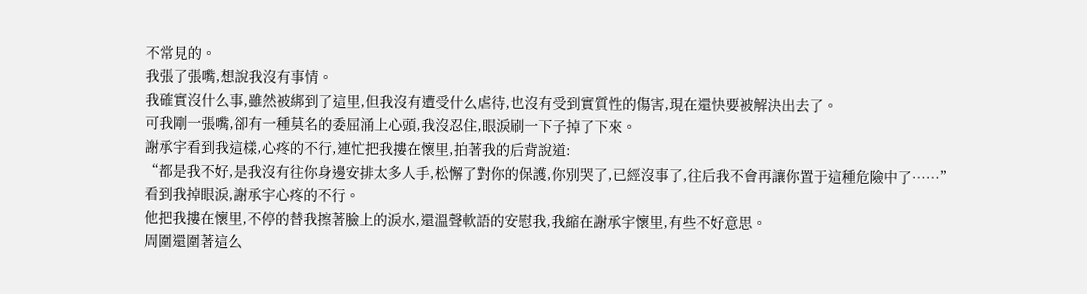不常見的。
我張了張嘴,想說我沒有事情。
我確實沒什么事,雖然被綁到了這里,但我沒有遭受什么虐待,也沒有受到實質性的傷害,現在還快要被解決出去了。
可我剛一張嘴,卻有一種莫名的委屈涌上心頭,我沒忍住,眼淚刷一下子掉了下來。
謝承宇看到我這樣,心疼的不行,連忙把我摟在懷里,拍著我的后背說道:
“都是我不好,是我沒有往你身邊安排太多人手,松懈了對你的保護,你別哭了,已經沒事了,往后我不會再讓你置于這種危險中了……”
看到我掉眼淚,謝承宇心疼的不行。
他把我摟在懷里,不停的替我擦著臉上的淚水,還溫聲軟語的安慰我,我縮在謝承宇懷里,有些不好意思。
周圍還圍著這么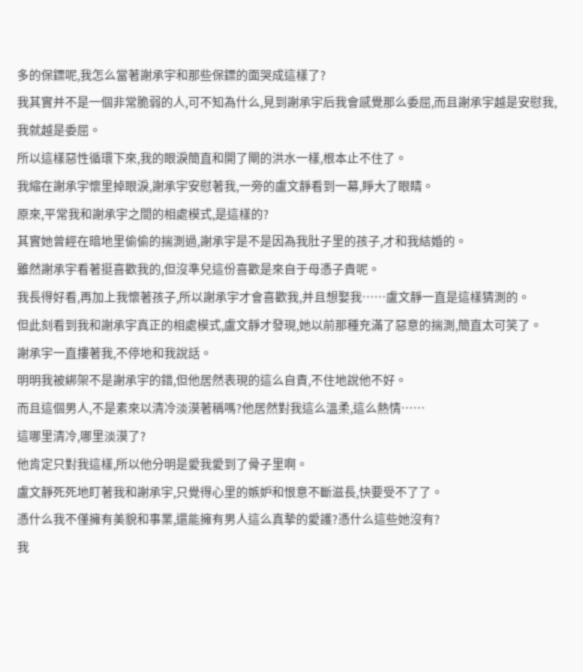多的保鏢呢,我怎么當著謝承宇和那些保鏢的面哭成這樣了?
我其實并不是一個非常脆弱的人,可不知為什么,見到謝承宇后我會感覺那么委屈,而且謝承宇越是安慰我,我就越是委屈。
所以這樣惡性循環下來,我的眼淚簡直和開了閘的洪水一樣,根本止不住了。
我縮在謝承宇懷里掉眼淚,謝承宇安慰著我,一旁的盧文靜看到一幕,睜大了眼睛。
原來,平常我和謝承宇之間的相處模式,是這樣的?
其實她曾經在暗地里偷偷的揣測過,謝承宇是不是因為我肚子里的孩子,才和我結婚的。
雖然謝承宇看著挺喜歡我的,但沒準兒這份喜歡是來自于母憑子貴呢。
我長得好看,再加上我懷著孩子,所以謝承宇才會喜歡我,并且想娶我……盧文靜一直是這樣猜測的。
但此刻看到我和謝承宇真正的相處模式,盧文靜才發現,她以前那種充滿了惡意的揣測,簡直太可笑了。
謝承宇一直摟著我,不停地和我說話。
明明我被綁架不是謝承宇的錯,但他居然表現的這么自責,不住地說他不好。
而且這個男人,不是素來以清冷淡漠著稱嗎?他居然對我這么溫柔,這么熱情……
這哪里清冷,哪里淡漠了?
他肯定只對我這樣,所以他分明是愛我愛到了骨子里啊。
盧文靜死死地盯著我和謝承宇,只覺得心里的嫉妒和恨意不斷滋長,快要受不了了。
憑什么我不僅擁有美貌和事業,還能擁有男人這么真摯的愛護?憑什么這些她沒有?
我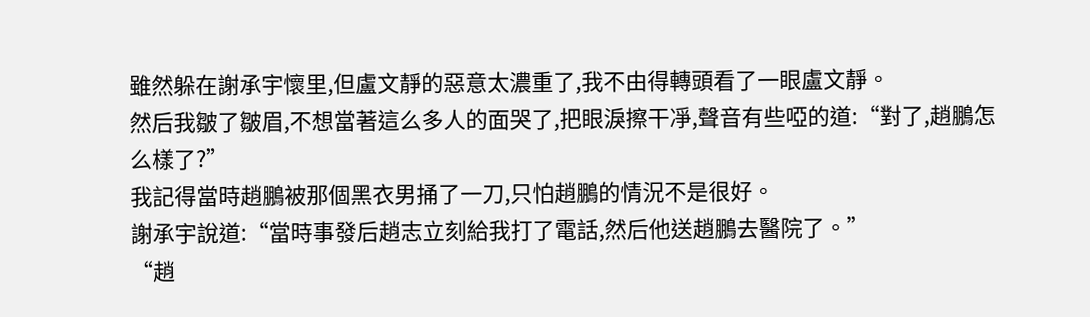雖然躲在謝承宇懷里,但盧文靜的惡意太濃重了,我不由得轉頭看了一眼盧文靜。
然后我皺了皺眉,不想當著這么多人的面哭了,把眼淚擦干凈,聲音有些啞的道:“對了,趙鵬怎么樣了?”
我記得當時趙鵬被那個黑衣男捅了一刀,只怕趙鵬的情況不是很好。
謝承宇說道:“當時事發后趙志立刻給我打了電話,然后他送趙鵬去醫院了。”
“趙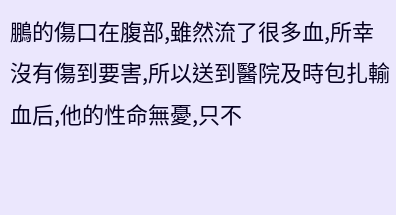鵬的傷口在腹部,雖然流了很多血,所幸沒有傷到要害,所以送到醫院及時包扎輸血后,他的性命無憂,只不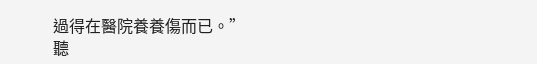過得在醫院養養傷而已。”
聽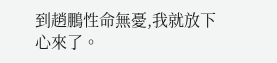到趙鵬性命無憂,我就放下心來了。